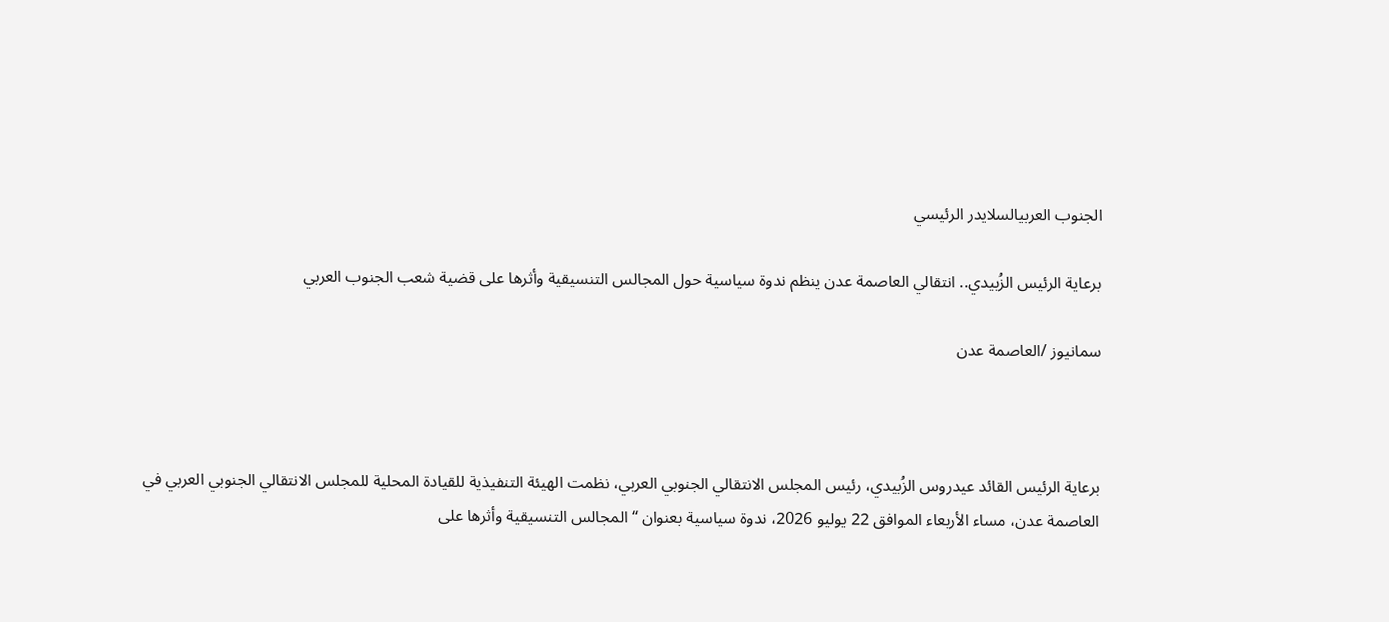الجنوب العربيالسلايدر الرئيسي

برعاية الرئيس الزُبيدي.. انتقالي العاصمة عدن ينظم ندوة سياسية حول المجالس التنسيقية وأثرها على قضية شعب الجنوب العربي

سمانيوز /العاصمة عدن



برعاية الرئيس القائد عيدروس الزُبيدي، رئيس المجلس الانتقالي الجنوبي العربي، نظمت الهيئة التنفيذية للقيادة المحلية للمجلس الانتقالي الجنوبي العربي في العاصمة عدن، مساء الأربعاء الموافق 22 يوليو 2026، ندوة سياسية بعنوان “المجالس التنسيقية وأثرها على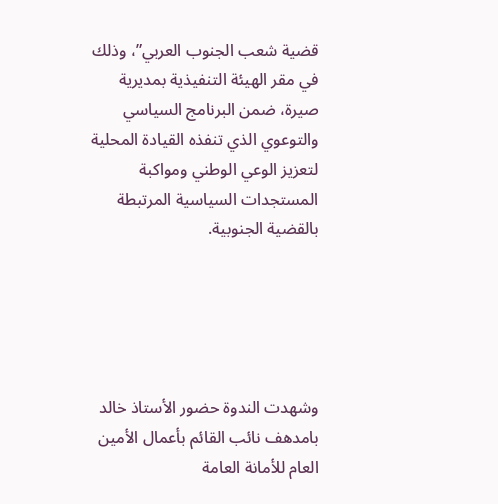قضية شعب الجنوب العربي”، وذلك في مقر الهيئة التنفيذية بمديرية صيرة، ضمن البرنامج السياسي والتوعوي الذي تنفذه القيادة المحلية لتعزيز الوعي الوطني ومواكبة المستجدات السياسية المرتبطة بالقضية الجنوبية.





وشهدت الندوة حضور الأستاذ خالد بامدهف نائب القائم بأعمال الأمين العام للأمانة العامة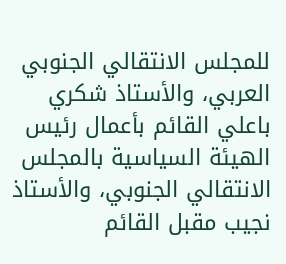للمجلس الانتقالي الجنوبي العربي، والأستاذ شكري باعلي القائم بأعمال رئيس الهيئة السياسية بالمجلس الانتقالي الجنوبي، والأستاذ نجيب مقبل القائم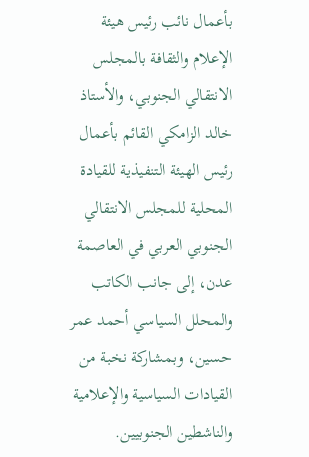بأعمال نائب رئيس هيئة الإعلام والثقافة بالمجلس الانتقالي الجنوبي، والأستاذ خالد الزامكي القائم بأعمال رئيس الهيئة التنفيذية للقيادة المحلية للمجلس الانتقالي الجنوبي العربي في العاصمة عدن، إلى جانب الكاتب والمحلل السياسي أحمد عمر حسين، وبمشاركة نخبة من القيادات السياسية والإعلامية والناشطين الجنوبيين.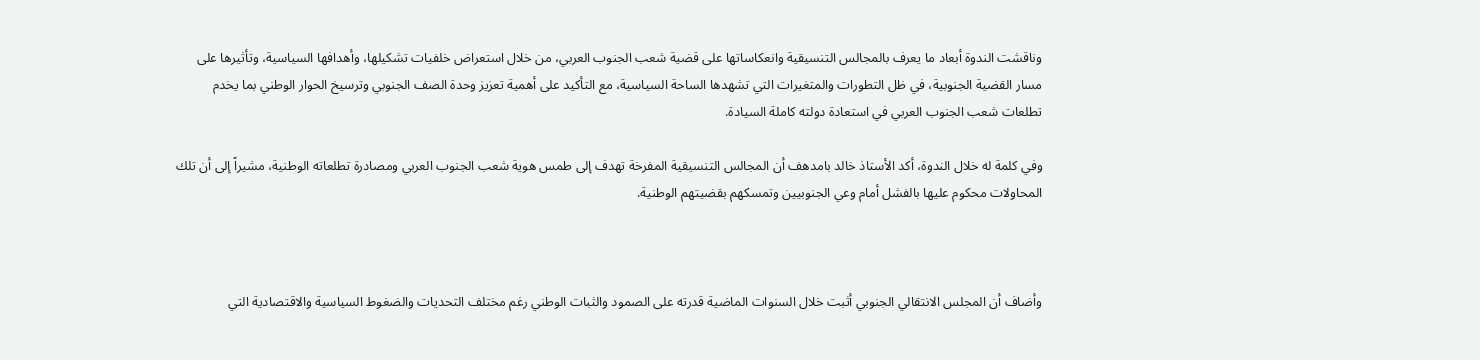وناقشت الندوة أبعاد ما يعرف بالمجالس التنسيقية وانعكاساتها على قضية شعب الجنوب العربي، من خلال استعراض خلفيات تشكيلها، وأهدافها السياسية، وتأثيرها على مسار القضية الجنوبية، في ظل التطورات والمتغيرات التي تشهدها الساحة السياسية، مع التأكيد على أهمية تعزيز وحدة الصف الجنوبي وترسيخ الحوار الوطني بما يخدم تطلعات شعب الجنوب العربي في استعادة دولته كاملة السيادة.

وفي كلمة له خلال الندوة، أكد الأستاذ خالد بامدهف أن المجالس التنسيقية المفرخة تهدف إلى طمس هوية شعب الجنوب العربي ومصادرة تطلعاته الوطنية، مشيراً إلى أن تلك المحاولات محكوم عليها بالفشل أمام وعي الجنوبيين وتمسكهم بقضيتهم الوطنية.



وأضاف أن المجلس الانتقالي الجنوبي أثبت خلال السنوات الماضية قدرته على الصمود والثبات الوطني رغم مختلف التحديات والضغوط السياسية والاقتصادية التي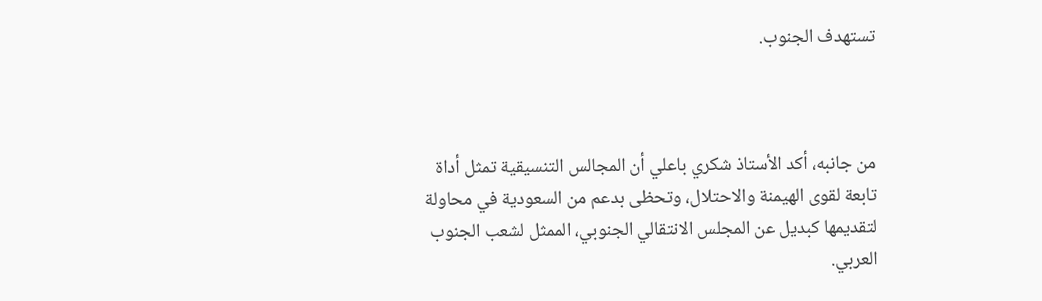تستهدف الجنوب.



من جانبه، أكد الأستاذ شكري باعلي أن المجالس التنسيقية تمثل أداة تابعة لقوى الهيمنة والاحتلال، وتحظى بدعم من السعودية في محاولة لتقديمها كبديل عن المجلس الانتقالي الجنوبي، الممثل لشعب الجنوب العربي.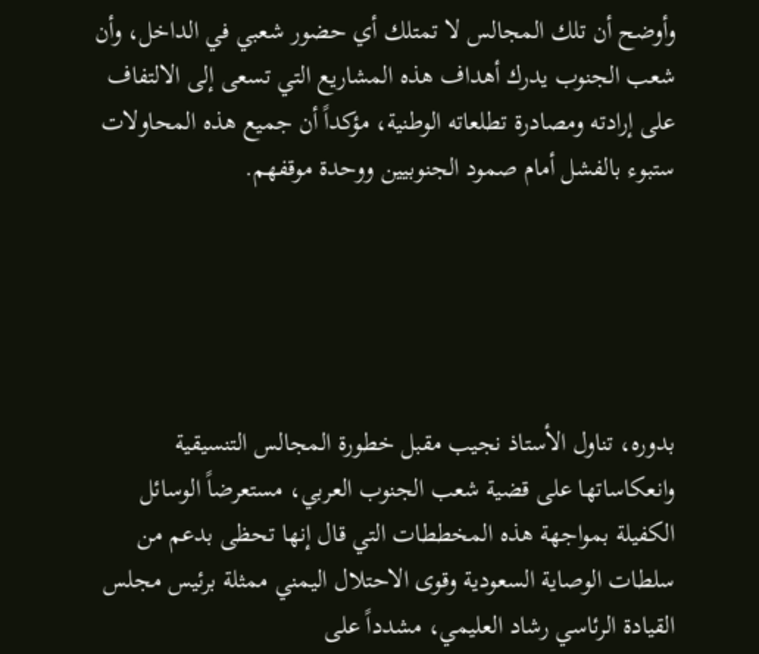وأوضح أن تلك المجالس لا تمتلك أي حضور شعبي في الداخل، وأن شعب الجنوب يدرك أهداف هذه المشاريع التي تسعى إلى الالتفاف على إرادته ومصادرة تطلعاته الوطنية، مؤكداً أن جميع هذه المحاولات ستبوء بالفشل أمام صمود الجنوبيين ووحدة موقفهم.





بدوره، تناول الأستاذ نجيب مقبل خطورة المجالس التنسيقية وانعكاساتها على قضية شعب الجنوب العربي، مستعرضاً الوسائل الكفيلة بمواجهة هذه المخططات التي قال إنها تحظى بدعم من سلطات الوصاية السعودية وقوى الاحتلال اليمني ممثلة برئيس مجلس القيادة الرئاسي رشاد العليمي، مشدداً على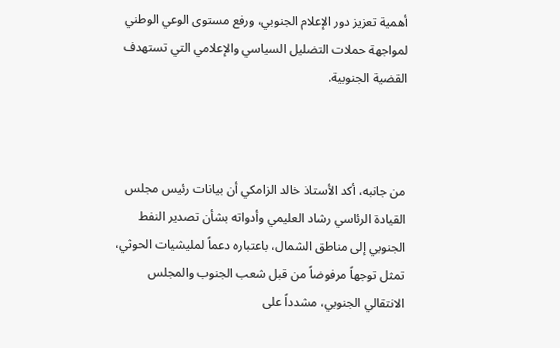أهمية تعزيز دور الإعلام الجنوبي، ورفع مستوى الوعي الوطني لمواجهة حملات التضليل السياسي والإعلامي التي تستهدف القضية الجنوبية.



من جانبه، أكد الأستاذ خالد الزامكي أن بيانات رئيس مجلس القيادة الرئاسي رشاد العليمي وأدواته بشأن تصدير النفط الجنوبي إلى مناطق الشمال، باعتباره دعماً لمليشيات الحوثي، تمثل توجهاً مرفوضاً من قبل شعب الجنوب والمجلس الانتقالي الجنوبي، مشدداً على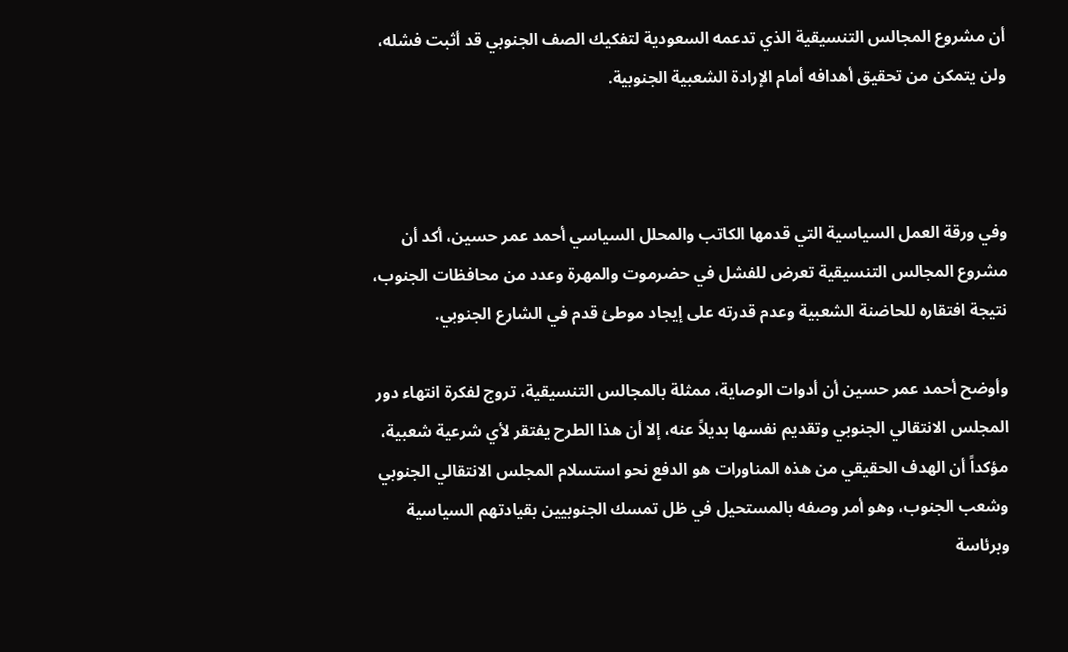أن مشروع المجالس التنسيقية الذي تدعمه السعودية لتفكيك الصف الجنوبي قد أثبت فشله، ولن يتمكن من تحقيق أهدافه أمام الإرادة الشعبية الجنوبية.



وفي ورقة العمل السياسية التي قدمها الكاتب والمحلل السياسي أحمد عمر حسين، أكد أن مشروع المجالس التنسيقية تعرض للفشل في حضرموت والمهرة وعدد من محافظات الجنوب، نتيجة افتقاره للحاضنة الشعبية وعدم قدرته على إيجاد موطئ قدم في الشارع الجنوبي.

وأوضح أحمد عمر حسين أن أدوات الوصاية، ممثلة بالمجالس التنسيقية، تروج لفكرة انتهاء دور المجلس الانتقالي الجنوبي وتقديم نفسها بديلاً عنه، إلا أن هذا الطرح يفتقر لأي شرعية شعبية، مؤكداً أن الهدف الحقيقي من هذه المناورات هو الدفع نحو استسلام المجلس الانتقالي الجنوبي وشعب الجنوب، وهو أمر وصفه بالمستحيل في ظل تمسك الجنوبيين بقيادتهم السياسية وبرئاسة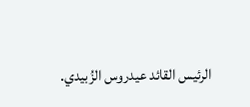الرئيس القائد عيدروس الزُبيدي.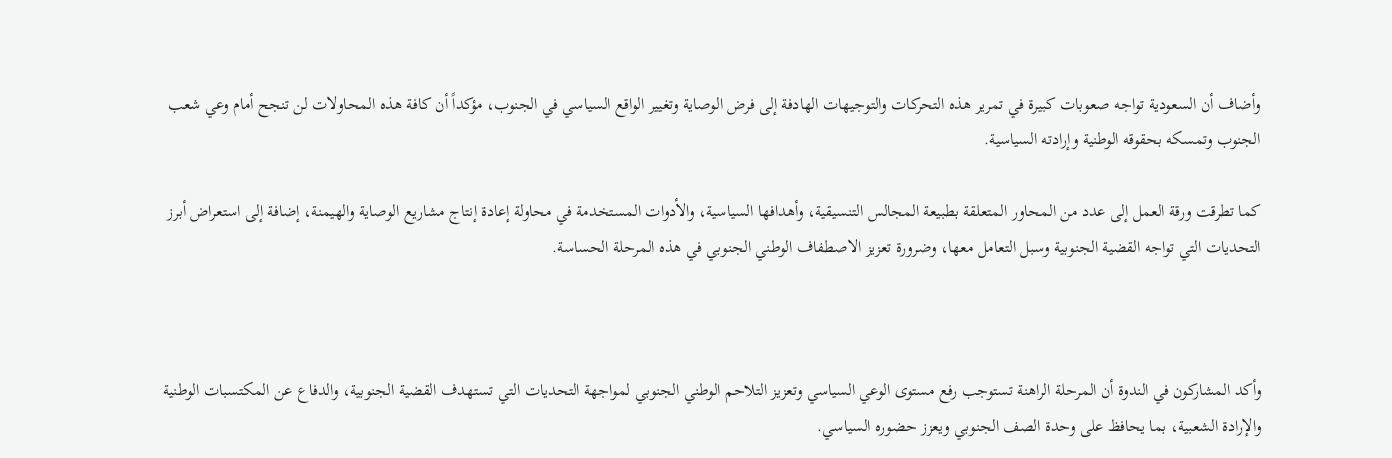وأضاف أن السعودية تواجه صعوبات كبيرة في تمرير هذه التحركات والتوجيهات الهادفة إلى فرض الوصاية وتغيير الواقع السياسي في الجنوب، مؤكداً أن كافة هذه المحاولات لن تنجح أمام وعي شعب الجنوب وتمسكه بحقوقه الوطنية وإرادته السياسية.

كما تطرقت ورقة العمل إلى عدد من المحاور المتعلقة بطبيعة المجالس التنسيقية، وأهدافها السياسية، والأدوات المستخدمة في محاولة إعادة إنتاج مشاريع الوصاية والهيمنة، إضافة إلى استعراض أبرز التحديات التي تواجه القضية الجنوبية وسبل التعامل معها، وضرورة تعزيز الاصطفاف الوطني الجنوبي في هذه المرحلة الحساسة.



وأكد المشاركون في الندوة أن المرحلة الراهنة تستوجب رفع مستوى الوعي السياسي وتعزيز التلاحم الوطني الجنوبي لمواجهة التحديات التي تستهدف القضية الجنوبية، والدفاع عن المكتسبات الوطنية والإرادة الشعبية، بما يحافظ على وحدة الصف الجنوبي ويعزز حضوره السياسي.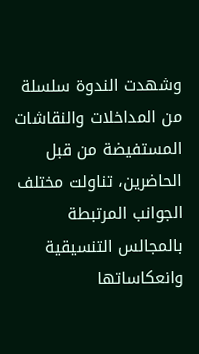وشهدت الندوة سلسلة من المداخلات والنقاشات المستفيضة من قبل الحاضرين، تناولت مختلف الجوانب المرتبطة بالمجالس التنسيقية وانعكاساتها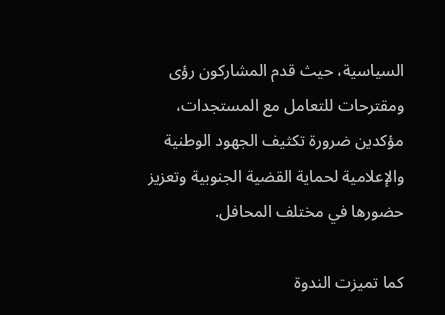السياسية، حيث قدم المشاركون رؤى ومقترحات للتعامل مع المستجدات، مؤكدين ضرورة تكثيف الجهود الوطنية والإعلامية لحماية القضية الجنوبية وتعزيز حضورها في مختلف المحافل.

كما تميزت الندوة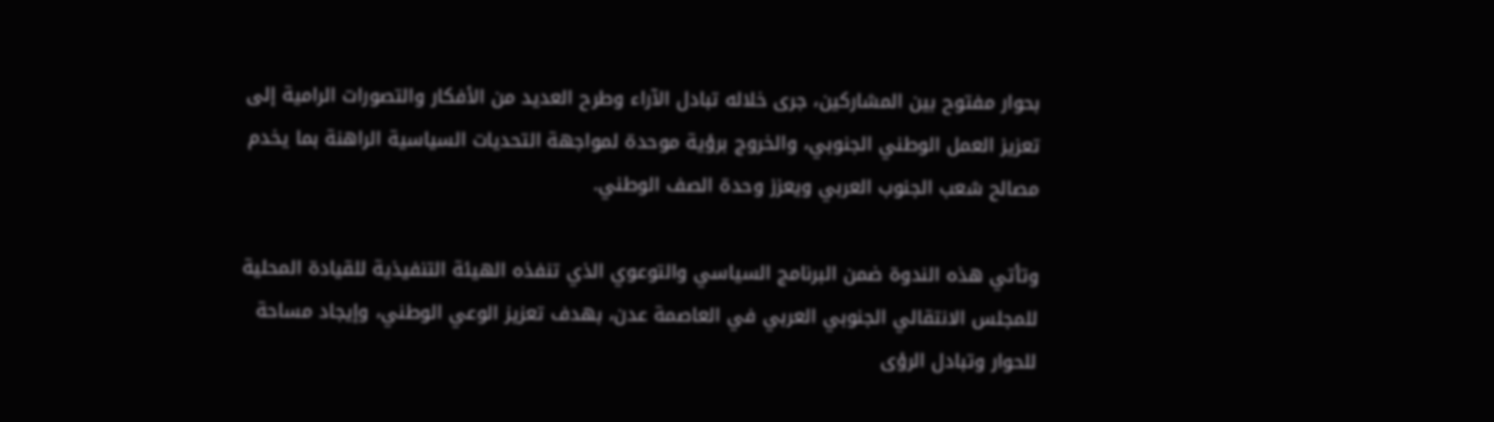بحوار مفتوح بين المشاركين، جرى خلاله تبادل الآراء وطرح العديد من الأفكار والتصورات الرامية إلى تعزيز العمل الوطني الجنوبي، والخروج برؤية موحدة لمواجهة التحديات السياسية الراهنة بما يخدم مصالح شعب الجنوب العربي ويعزز وحدة الصف الوطني.

وتأتي هذه الندوة ضمن البرنامج السياسي والتوعوي الذي تنفذه الهيئة التنفيذية للقيادة المحلية للمجلس الانتقالي الجنوبي العربي في العاصمة عدن، بهدف تعزيز الوعي الوطني، وإيجاد مساحة للحوار وتبادل الرؤى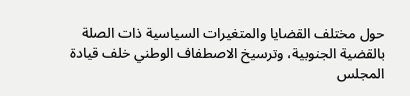حول مختلف القضايا والمتغيرات السياسية ذات الصلة بالقضية الجنوبية، وترسيخ الاصطفاف الوطني خلف قيادة المجلس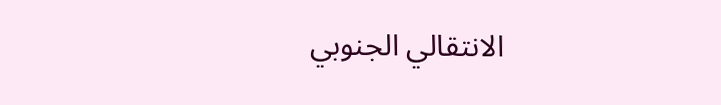الانتقالي الجنوبي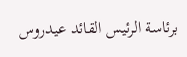برئاسة الرئيس القائد عيدروس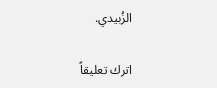الزُبيدي.

اترك تعليقاً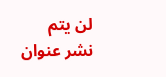لن يتم نشر عنوان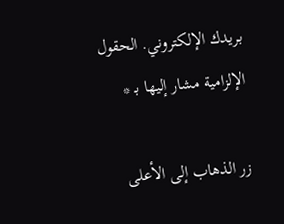بريدك الإلكتروني. الحقول الإلزامية مشار إليها بـ *

زر الذهاب إلى الأعلى